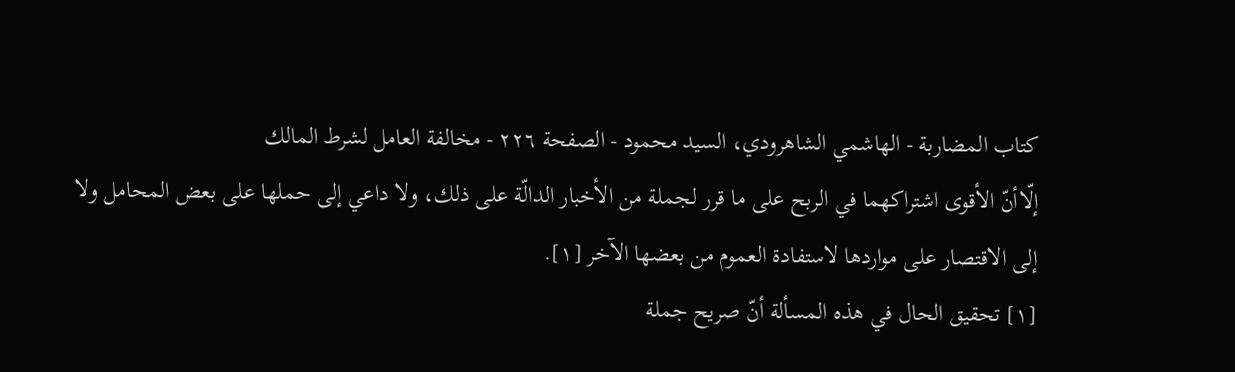كتاب المضاربة - الهاشمي الشاهرودي، السيد محمود - الصفحة ٢٢٦ - مخالفة العامل لشرط المالك
إلّاأنّ الأقوى اشتراكهما في الربح على ما قرر لجملة من الأخبار الدالّة على ذلك، ولا داعي إلى حملها على بعض المحامل ولا إلى الاقتصار على مواردها لاستفادة العموم من بعضها الآخر [١].
[١] تحقيق الحال في هذه المسألة أنّ صريح جملة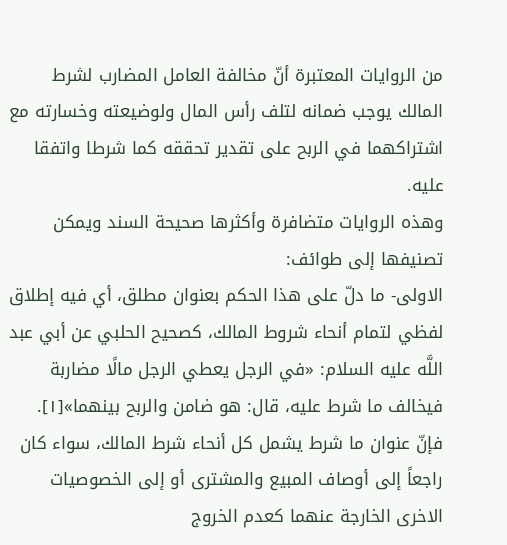من الروايات المعتبرة أنّ مخالفة العامل المضارب لشرط المالك يوجب ضمانه لتلف رأس المال ولوضيعته وخسارته مع اشتراكهما في الربح على تقدير تحققه كما شرطا واتفقا عليه.
وهذه الروايات متضافرة وأكثرها صحيحة السند ويمكن تصنيفها إلى طوائف:
الاولى- ما دلّ على هذا الحكم بعنوان مطلق، أي فيه إطلاق لفظي لتمام أنحاء شروط المالك، كصحيح الحلبي عن أبي عبد اللَّه عليه السلام: «في الرجل يعطي الرجل مالًا مضاربة فيخالف ما شرط عليه، قال: هو ضامن والربح بينهما»[١].
فإنّ عنوان ما شرط يشمل كل أنحاء شرط المالك، سواء كان راجعاً إلى أوصاف المبيع والمشترى أو إلى الخصوصيات الاخرى الخارجة عنهما كعدم الخروج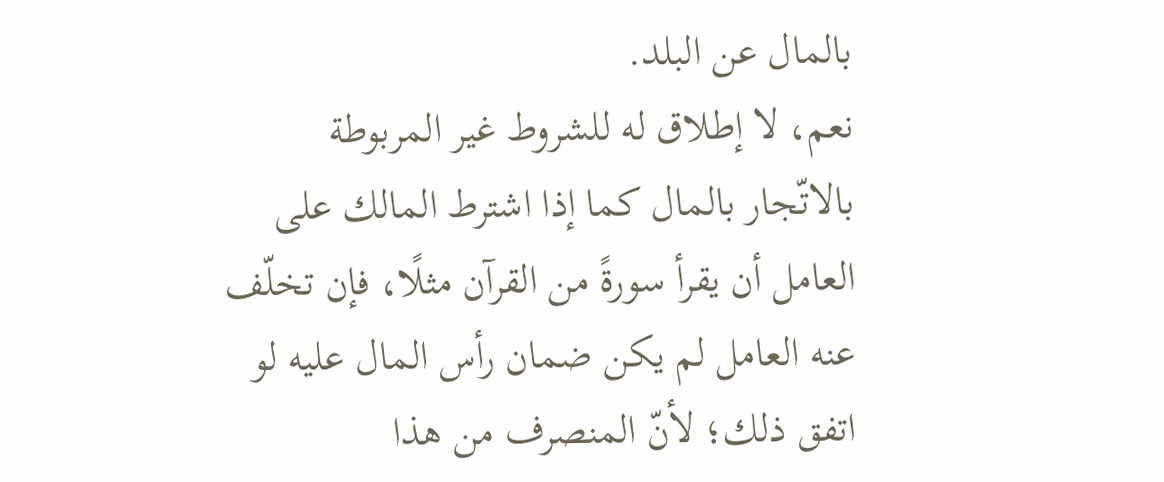بالمال عن البلد.
نعم، لا إطلاق له للشروط غير المربوطة بالاتّجار بالمال كما إذا اشترط المالك على العامل أن يقرأ سورةً من القرآن مثلًا، فإن تخلّف عنه العامل لم يكن ضمان رأس المال عليه لو اتفق ذلك؛ لأنّ المنصرف من هذا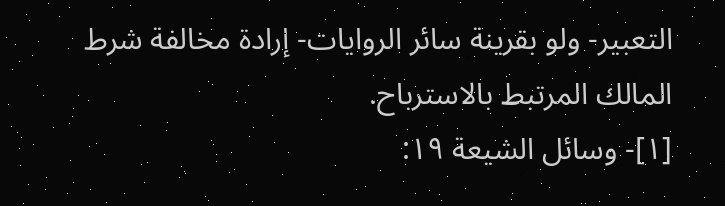التعبير- ولو بقرينة سائر الروايات- إرادة مخالفة شرط المالك المرتبط بالاسترباح.
[١]- وسائل الشيعة ١٩: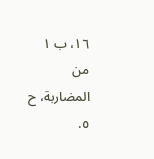١٦، ب ١ من المضاربة، ح ٥.